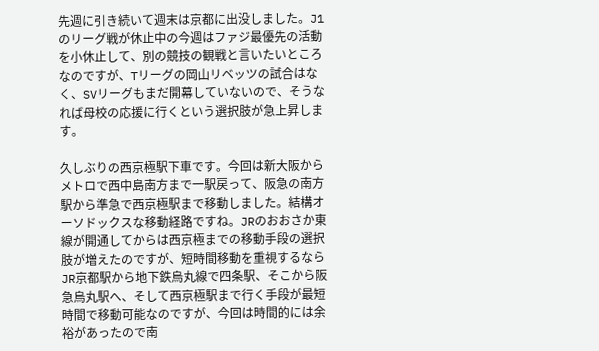先週に引き続いて週末は京都に出没しました。J1のリーグ戦が休止中の今週はファジ最優先の活動を小休止して、別の競技の観戦と言いたいところなのですが、Tリーグの岡山リベッツの試合はなく、SVリーグもまだ開幕していないので、そうなれば母校の応援に行くという選択肢が急上昇します。

久しぶりの西京極駅下車です。今回は新大阪からメトロで西中島南方まで一駅戻って、阪急の南方駅から準急で西京極駅まで移動しました。結構オーソドックスな移動経路ですね。JRのおおさか東線が開通してからは西京極までの移動手段の選択肢が増えたのですが、短時間移動を重視するならJR京都駅から地下鉄烏丸線で四条駅、そこから阪急烏丸駅へ、そして西京極駅まで行く手段が最短時間で移動可能なのですが、今回は時間的には余裕があったので南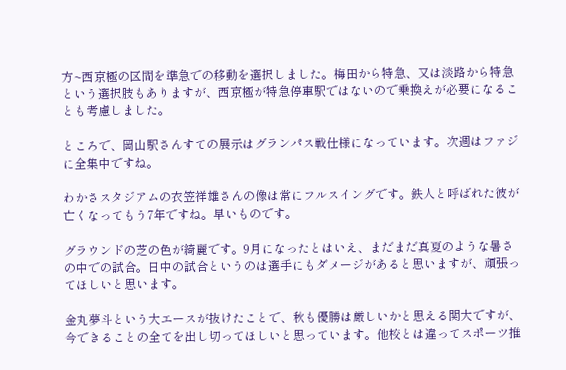方~西京極の区間を準急での移動を選択しました。梅田から特急、又は淡路から特急という選択肢もありますが、西京極が特急停車駅ではないので乗換えが必要になることも考慮しました。

ところで、岡山駅さんすての展示はグランパス戦仕様になっています。次週はファジに全集中ですね。

わかさスタジアムの衣笠祥雄さんの像は常にフルスイングです。鉄人と呼ばれた彼が亡くなってもう7年ですね。早いものです。

グラウンドの芝の色が綺麗です。9月になったとはいえ、まだまだ真夏のような暑さの中での試合。日中の試合というのは選手にもダメージがあると思いますが、頑張ってほしいと思います。

金丸夢斗という大エースが抜けたことで、秋も優勝は厳しいかと思える関大ですが、今できることの全てを出し切ってほしいと思っています。他校とは違ってスポーツ推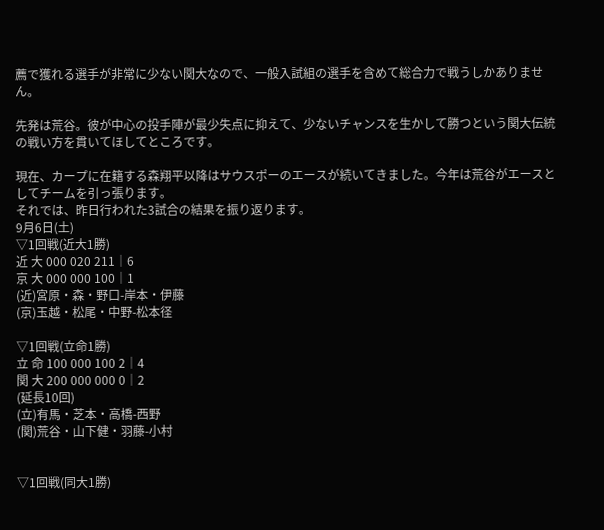薦で獲れる選手が非常に少ない関大なので、一般入試組の選手を含めて総合力で戦うしかありません。

先発は荒谷。彼が中心の投手陣が最少失点に抑えて、少ないチャンスを生かして勝つという関大伝統の戦い方を貫いてほしてところです。

現在、カープに在籍する森翔平以降はサウスポーのエースが続いてきました。今年は荒谷がエースとしてチームを引っ張ります。
それでは、昨日行われた3試合の結果を振り返ります。
9月6日(土)
▽1回戦(近大1勝)
近 大 000 020 211│6
京 大 000 000 100│1
(近)宮原・森・野口-岸本・伊藤
(京)玉越・松尾・中野-松本径

▽1回戦(立命1勝)
立 命 100 000 100 2│4
関 大 200 000 000 0│2
(延長10回)
(立)有馬・芝本・高橋-西野
(関)荒谷・山下健・羽藤-小村


▽1回戦(同大1勝)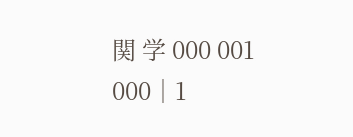関 学 000 001 000│1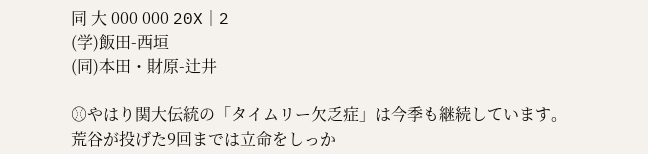同 大 000 000 20X│2
(学)飯田-西垣
(同)本田・財原-辻井

⚾やはり関大伝統の「タイムリー欠乏症」は今季も継続しています。荒谷が投げた9回までは立命をしっか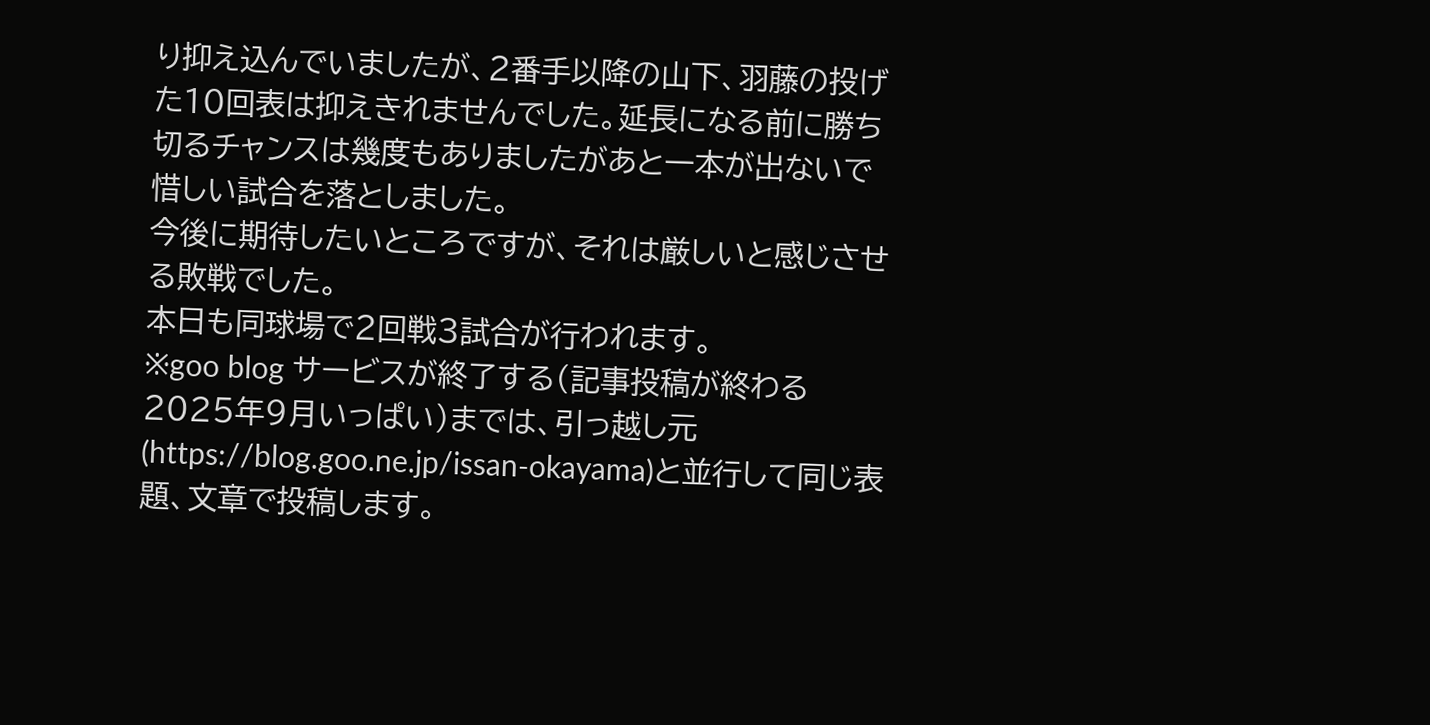り抑え込んでいましたが、2番手以降の山下、羽藤の投げた10回表は抑えきれませんでした。延長になる前に勝ち切るチャンスは幾度もありましたがあと一本が出ないで惜しい試合を落としました。
今後に期待したいところですが、それは厳しいと感じさせる敗戦でした。
本日も同球場で2回戦3試合が行われます。
※goo blog サービスが終了する(記事投稿が終わる2025年9月いっぱい)までは、引っ越し元(https://blog.goo.ne.jp/issan-okayama)と並行して同じ表題、文章で投稿します。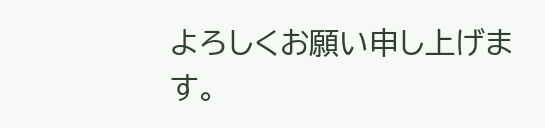よろしくお願い申し上げます。